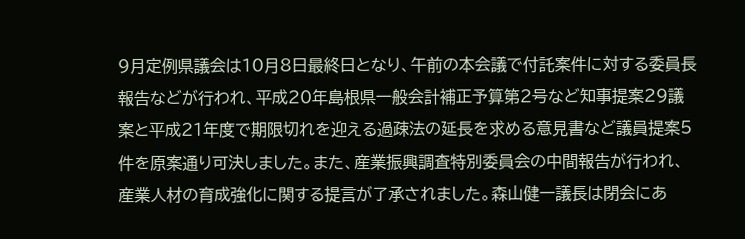9月定例県議会は10月8日最終日となり、午前の本会議で付託案件に対する委員長報告などが行われ、平成20年島根県一般会計補正予算第2号など知事提案29議案と平成21年度で期限切れを迎える過疎法の延長を求める意見書など議員提案5件を原案通り可決しました。また、産業振興調査特別委員会の中間報告が行われ、産業人材の育成強化に関する提言が了承されました。森山健一議長は閉会にあ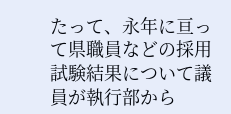たって、永年に亘って県職員などの採用試験結果について議員が執行部から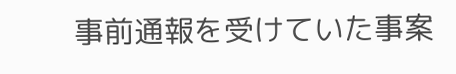事前通報を受けていた事案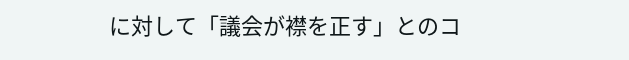に対して「議会が襟を正す」とのコ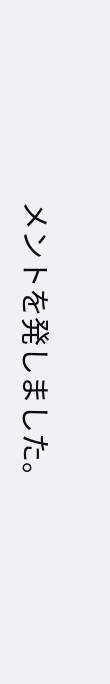メントを発しました。